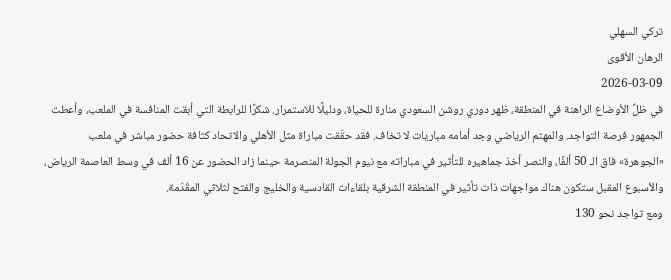تركي السهلي
الرهان الأقوى
2026-03-09
في ظلِّ الأوضاع الراهنة في المنطقة، ظهر دوري روشن السعودي منارة للحياة، ودليلًا للاستمرار. شكرًا للرابطة التي أبقت المنافسة في الملعب، وأعطت الجمهور فرصة التواجد. والمهتم الرياضي وجد أمامه مباريات لا تخاف. فقد حقّقت مباراة مثل الأهلي والاتحاد كثافة حضور مباشر في ملعب «الجوهرة» فاق الـ 50 ألفًا، والنصر أخذ جماهيره للتأثير في مباراته مع نيوم الجولة المنصرمة حينما زاد الحضور عن 16 ألف في وسط العاصمة الرياض، والأسبوع المقبل ستكون هناك مواجهات ذات تأثير في المنطقة الشرقية بلقاءات القادسية والخليج والفتح لثلاثي المقُدّمة.
ومع تواجد نحو 130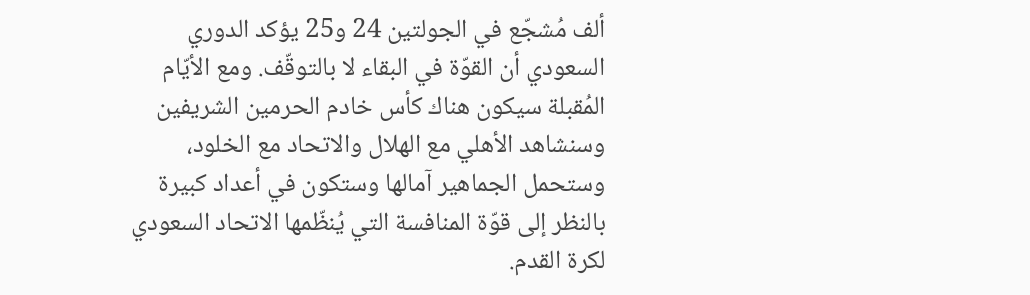ألف مُشجّع في الجولتين 24 و25 يؤكد الدوري السعودي أن القوّة في البقاء لا بالتوقّف. ومع الأيّام المُقبلة سيكون هناك كأس خادم الحرمين الشريفين وسنشاهد الأهلي مع الهلال والاتحاد مع الخلود، وستحمل الجماهير آمالها وستكون في أعداد كبيرة بالنظر إلى قوّة المنافسة التي يُنظّمها الاتحاد السعودي لكرة القدم.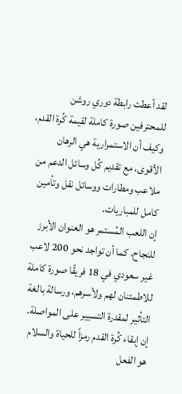لقد أعطت رابطة دوري روشن للمحترفين صورة كاملة لقيمة كُرة القدم، وكيف أن الاستمرارية هي الرهان الأقوى، مع تقديم كُل وسائل الدعم من ملاعب ومطارات ووسائل نقل وتأمين كامل للمباريات.
إن اللعب المُستمر هو العنوان الأبرز للنجاح، كما أن تواجد نحو 200 لاعب غير سعودي في 18 فريقًا صورة كاملة للاطمئنان لهم ولأسرهم، ورسالة بالغة التأثير لمقدرة التسيير على المواصلة.
إن إبقاء كُرة القدم رمزاً للحياة والسلام هو الفعل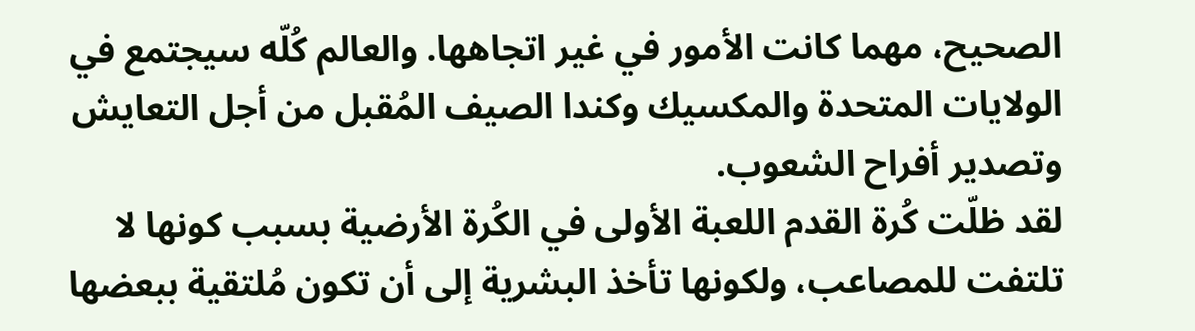الصحيح، مهما كانت الأمور في غير اتجاهها. والعالم كُلّه سيجتمع في الولايات المتحدة والمكسيك وكندا الصيف المُقبل من أجل التعايش وتصدير أفراح الشعوب.
لقد ظلّت كُرة القدم اللعبة الأولى في الكُرة الأرضية بسبب كونها لا تلتفت للمصاعب، ولكونها تأخذ البشرية إلى أن تكون مُلتقية ببعضها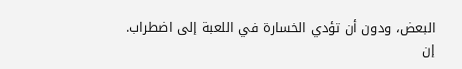البعض، ودون أن تؤدي الخسارة في اللعبة إلى اضطراب.
إن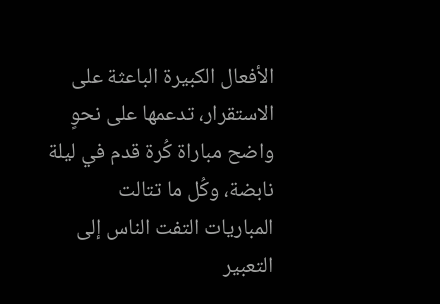الأفعال الكبيرة الباعثة على الاستقرار، تدعمها على نحوٍ واضح مباراة كُرة قدم في ليلة نابضة، وكُل ما تتالت المباريات التفت الناس إلى التعبير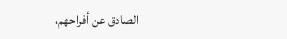الصادق عن أفراحهم،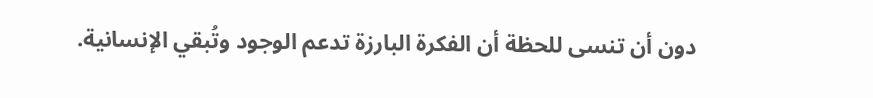دون أن تنسى للحظة أن الفكرة البارزة تدعم الوجود وتُبقي الإنسانية.